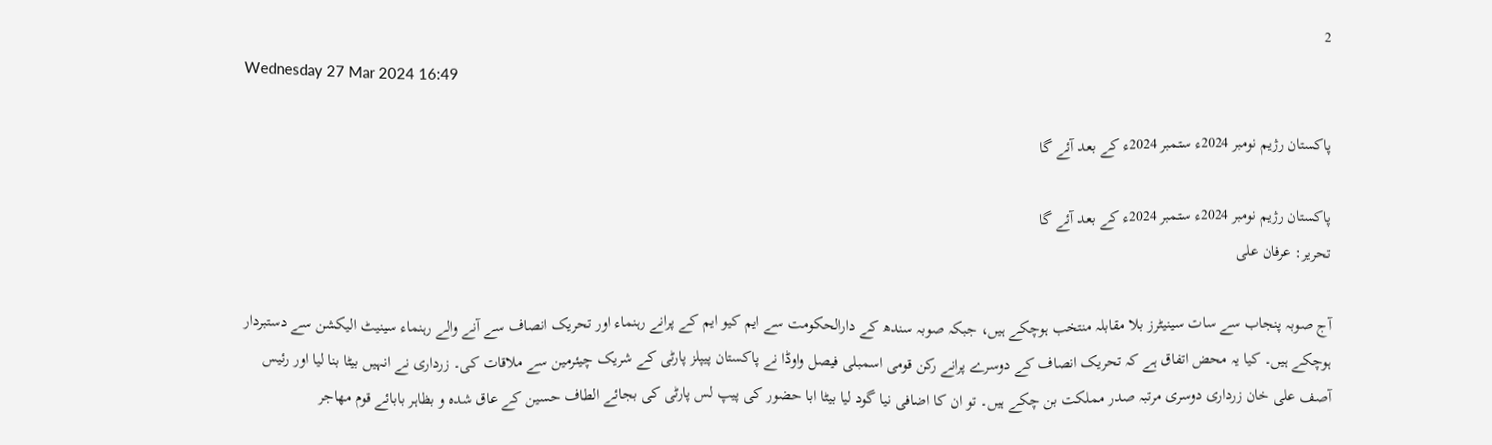2
Wednesday 27 Mar 2024 16:49

پاکستان رژیم نومبر 2024ء ستمبر 2024ء کے بعد آئے گا

پاکستان رژیم نومبر 2024ء ستمبر 2024ء کے بعد آئے گا
تحریر: عرفان علی

آج صوبہ پنجاب سے سات سینیٹرز بلا مقابلہ منتخب ہوچکے ہیں، جبکہ صوبہ سندھ کے دارالحکومت سے ایم کیو ایم کے پرانے رہنماء اور تحریک انصاف سے آنے والے رہنماء سینیٹ الیکشن سے دستبردار ہوچکے ہیں۔ کیا یہ محض اتفاق ہے کہ تحریک انصاف کے دوسرے پرانے رکن قومی اسمبلی فیصل واوڈا نے پاکستان پیپلز پارٹی کے شریک چیئرمین سے ملاقات کی۔ زرداری نے انہیں بیٹا بنا لیا اور رئیس آصف علی خان زرداری دوسری مرتبہ صدر مملکت بن چکے ہیں۔ تو ان کا اضافی نیا گود لیا بیٹا ابا حضور کی پیپ لس پارٹی کی بجائے الطاف حسین کے عاق شدہ و بظاہر بابائے قوم مھاجر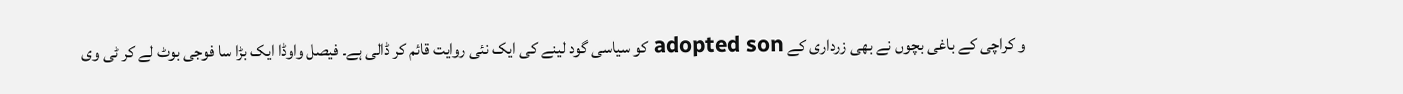و کراچی کے باغی بچوں نے بھی زرداری کے adopted son کو سیاسی گود لینے کی ایک نئی روایت قائم کر ڈالی ہے۔ فیصل واوڈا ایک بڑا سا فوجی بوٹ لے کر ٹی وی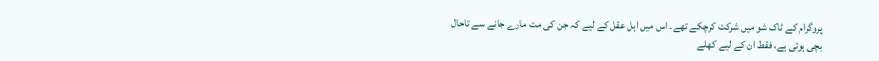پروگرام کے ٹاک شو میں شرکت کرچکے تھے۔ اس میں اہل عقل کے لیے کہ جن کی مت مارے جانے سے تاحال بچی ہوئی ہے، فقط ان کے لیے کھلے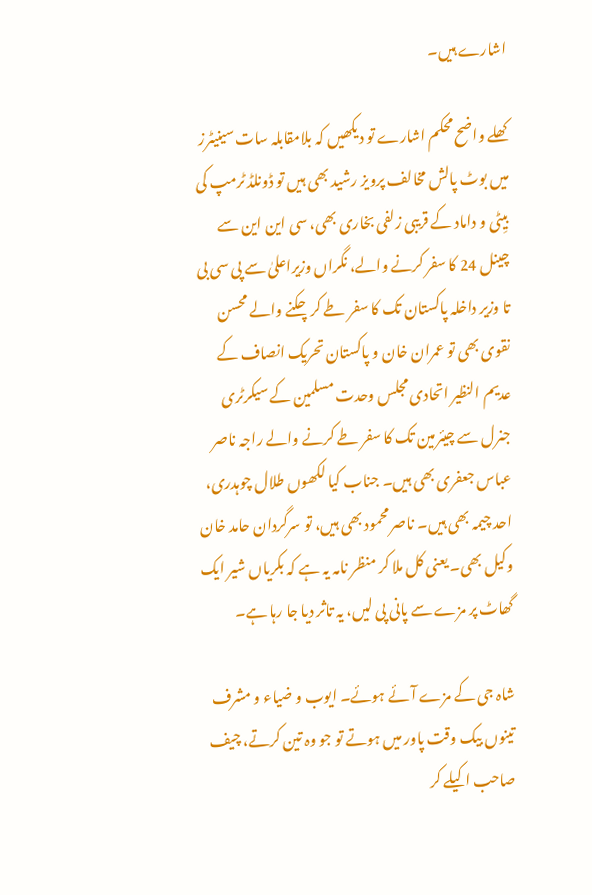اشارے ہیں۔

کھلے واضح محکم اشارے تو دیکھیں کہ بلامقابلہ سات سینیٹرز میں بوٹ پالش مخالف پرویز رشید بھی ہیں تو ڈونلڈ ٹرمپ کی بیِٹی و داماد کے قریبی زلفی بخاری بھی، سی این این سے چینل 24 کا سفر کرنے والے، نگراں وزیراعلیٰ سے پی سی بی تا وزیر داخلہ پاکستان تک کا سفر طے کرچکنے والے محسن نقوی بھی تو عمران خان و پاکستان تحریک انصاف کے عدیم النظیر اتحادی مجلس وحدت مسلمین کے سیکرٹری جنرل سے چیئرمین تک کا سفر طے کرنے والے راجہ ناصر عباس جعفری بھی ہیں۔ جناب کیا لکھوں طلال چوہدری، احد چیمہ بھی ہیں۔ ناصر محمود بھی ہیں، تو سرگردان حامد خان وکیل بھی۔ یعنی کل ملا کر منظر نامہ یہ ہے کہ بکریاں شیر ایک گھاٹ پر مزے سے پانی پی لیں، یہ تاثر دیا جا رہا ہے۔

شاہ جی کے مزے آئے ہوئے۔ ایوب و ضیاء و مشرف تینوں بیک وقت پاور میں ہوتے تو جو وہ تین کرتے، چیف صاحب اکیلے کر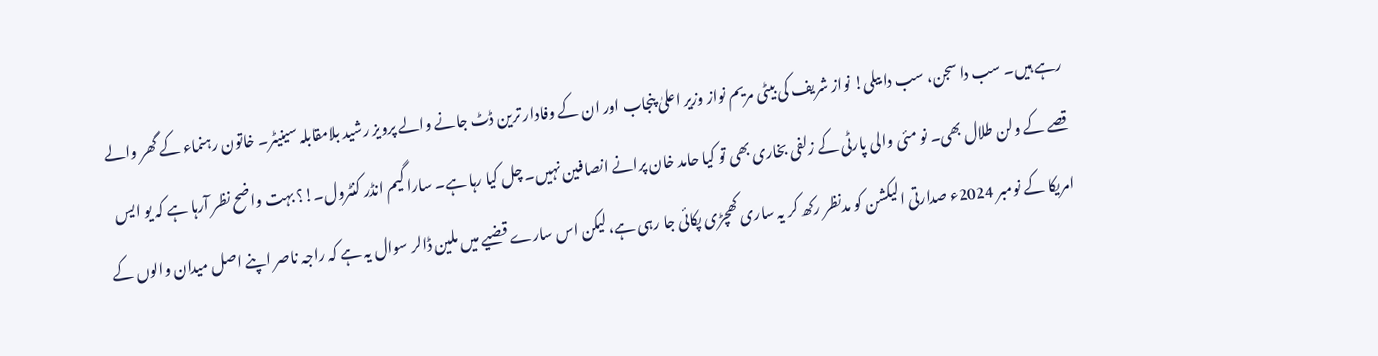رہے ہیں۔ سب دا سجن، سب دا بیلی! نواز شریف کی بیٹی مریم نواز وزیر اعلیٰ پنجاب اور ان کے وفادار ترین ڈٹ جانے والے پرویز رشید بلامقابلہ سینیٹر۔ خاتون رہنماء کے گھر والے قصے کے ولن طلال بھی۔ نو مئی والی پارٹی کے زلفی بخاری بھی تو کیا حامد خان پرانے انصافین نہیں۔ چل کیا رہا ہے۔ سارا گیم انڈر کنٹرول۔!؟ بہت واضح نظر آرہا ہے کہ یو ایس امریکا کے نومبر 2024ء صدارتی الیکشن کو مدنظر رکھ کر یہ ساری کھچڑی پکائی جا رہی ہے، لیکن اس سارے قضیے میں ملین ڈالر سوال یہ ہے کہ راجہ ناصر اپنے اصل میدان والوں کے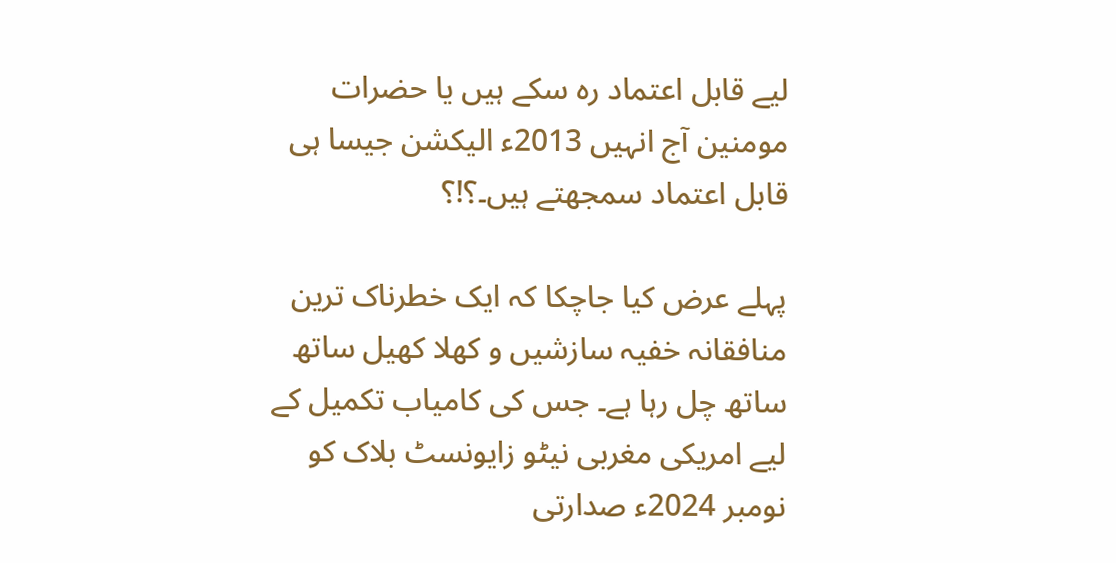لیے قابل اعتماد رہ سکے ہیں یا حضرات مومنین آج انہیں 2013ء الیکشن جیسا ہی قابل اعتماد سمجھتے ہیں۔؟!؟

پہلے عرض کیا جاچکا کہ ایک خطرناک ترین منافقانہ خفیہ سازشیں و کھلا کھیل ساتھ ساتھ چل رہا ہے۔ جس کی کامیاب تکمیل کے لیے امریکی مغربی نیٹو زایونسٹ بلاک کو نومبر 2024ء صدارتی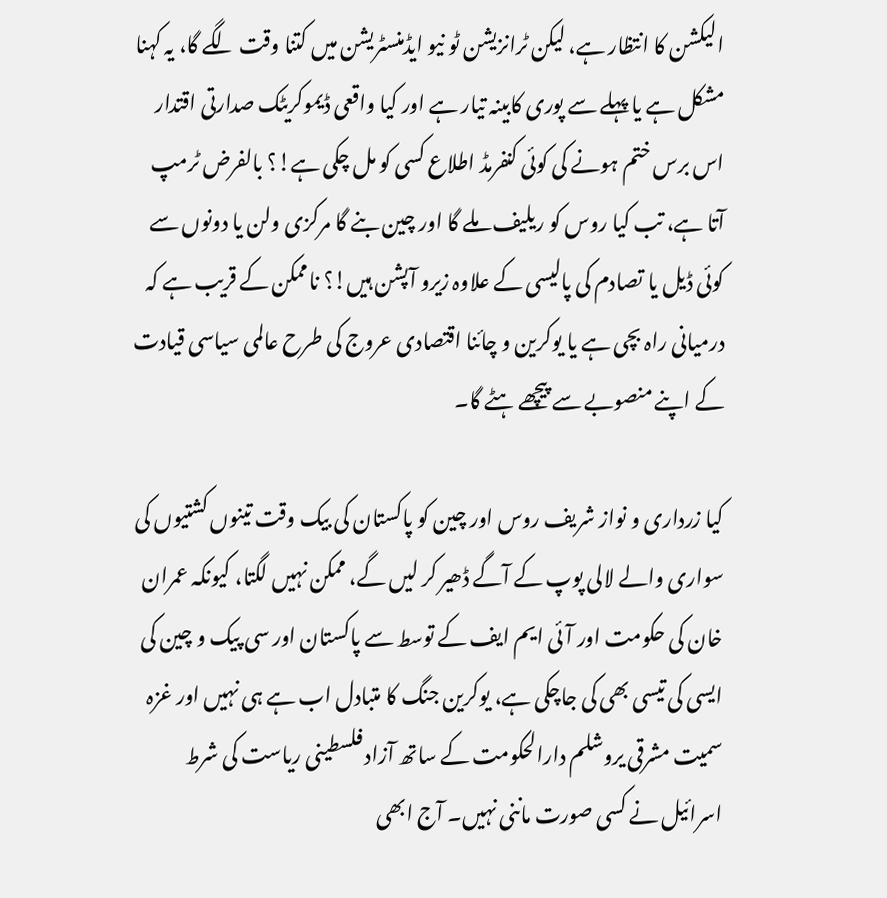الیکشن کا انتظار ہے، لیکن ٹرانزیشن ٹو نیو ایڈمنسٹریشن میں کتنا وقت لگے گا، یہ کہنا مشکل ہے یا پہلے سے پوری کابینہ تیار ہے اور کیا واقعی ڈیموکریٹک صدارتی اقتدار اس برس ختم ہونے کی کوئی کنفرمڈ اطلاع کسی کو مل چکی ہے!؟ بالفرض ٹرمپ آتا ہے، تب کیا روس کو ریلیف ملے گا اور چین بنے گا مرکزی ولن یا دونوں سے کوئی ڈیل یا تصادم کی پالیسی کے علاوہ زیرو آپشن ہیں!؟ ناممکن کے قریب ہے کہ درمیانی راہ بچی ہے یا یوکرین و چائنا اقتصادی عروج کی طرح عالمی سیاسی قیادت کے اپنے منصوبے سے پیچھے ہٹے گا۔

کیا زرداری و نواز شریف روس اور چین کو پاکستان کی بیک وقت تینوں کشتیوں کی سواری والے لالی پوپ کے آگے ڈھیر کر لیں گے، ممکن نہیں لگتا، کیونکہ عمران خان کی حکومت اور آئی ایم ایف کے توسط سے پاکستان اور سی پیک و چین کی ایسی کی تیسی بھی کی جاچکی ہے، یوکرین جنگ کا متبادل اب ہے ہی نہیں اور غزہ سمیت مشرقی یروشلم دارالحکومت کے ساتھ آزاد فلسطینی ریاست کی شرط اسرائیل نے کسی صورت ماننی نہیں۔ آج ابھی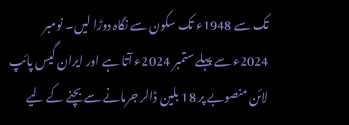تک سے 1948ء تک سکون سے نگاہ دوڑا لیں۔ نومبر 2024ء سے پہلے ستمبر 2024ء آتا ہے اور ایران گیس پائپ لائن منصوبے پر 18 بلین ڈالر جرمانے سے بچنے کے لیے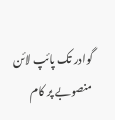گوادر تک پائپ لائن منصوبے پر کام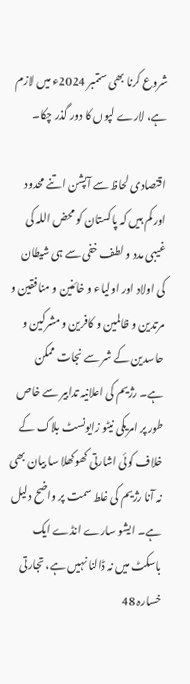شروع کرنا بھی ستمبر 2024ء میں لازم ہے، لارے لپوں کا دور گذر چکا۔

اقتصادی لحاظ سے آپشن اتنے محدود اور کم ہیں کہ پاکستان کو محض اللہ کی غیبی مدد و لطف خفی سے ہی شیطان کی اولاد اور اولیاء و خائنین و منافقین و مرتدین و ظالمین و کافرین و مشرکین و حاسدین کے شر سے نجات ممکن ہے۔ رژیم کی اعلانیہ تدابیر سے خاص طور پر امریکی نیٹو زایونسٹ بلاک کے خلاف کوئی اشارتی کھوکھلا سا بیان بھی نہ آنا رژیم کی غلط سمت پر واضح دلیل ہے۔ ایشو سارے انڈے ایک باسکٹ میں نہ ڈالنا نہیں ہے، تجارتی خسارہ 48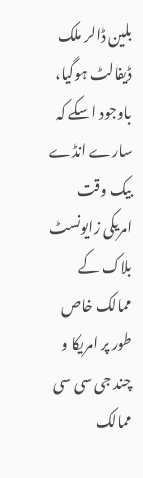بلین ڈالر ملک ڈیفالٹ ہوگیا، باوجود اسکے کہ سارے انڈے بیک وقت امریکی زایونسٹ بلاک کے ممالک خاص طور پر امریکا و چند جی سی سی ممالک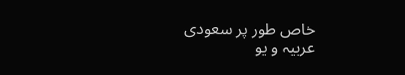خاص طور پر سعودی عربیہ و یو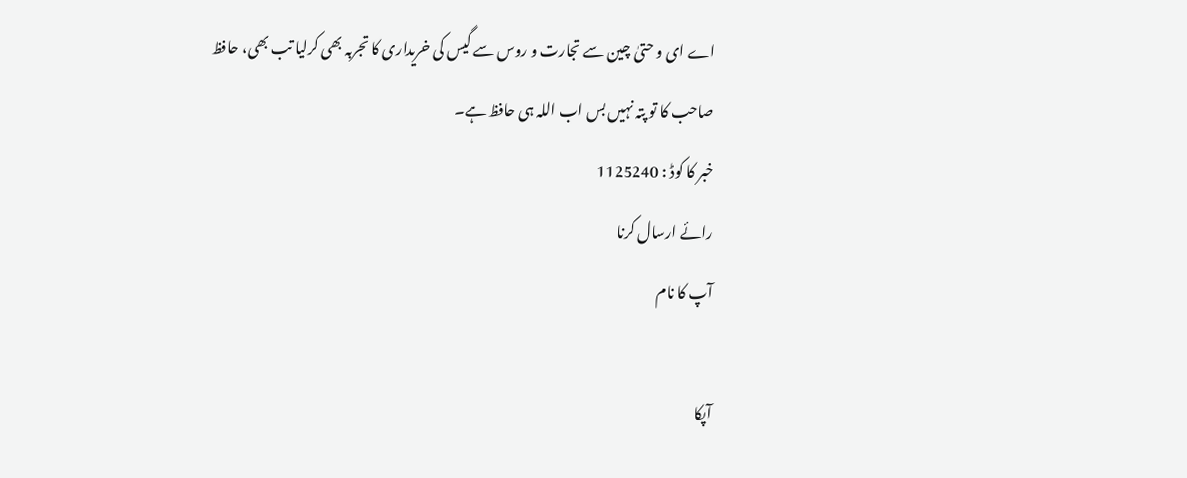اے ای و حتیٰ چین سے تجارت و روس سے گیس کی خریداری کا تجربہ بھی کرلیا تب بھی، حافظ صاحب کا تو پتہ نہیں بس اب اللہ ہی حافظ ہے۔
خبر کا کوڈ : 1125240
رائے ارسال کرنا
آپ کا نام

آپکا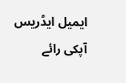ایمیل ایڈریس
آپکی رائے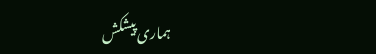ہماری پیشکش